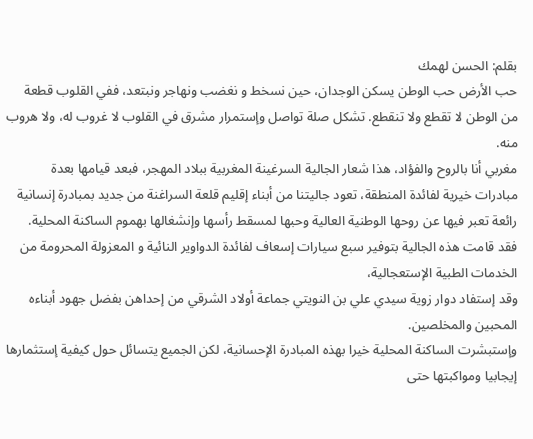بقلم: الحسن لهمك
حب الأرض حب الوطن يسكن الوجدان، حين نسخط و نغضب ونهاجر ونبتعد، ففي القلوب قطعة من الوطن لا تقطع ولا تنقطع. تشكل صلة تواصل وإستمرار مشرق في القلوب لا غروب له، ولا هروب منه.
مغربي أنا بالروح والفؤاد، هذا شعار الجالية السرغينة المغربية ببلاد المهجر، فبعد قيامها بعدة مبادرات خيرية لفائدة المنطقة، تعود جاليتنا من أبناء إقليم قلعة السراغنة من جديد بمبادرة إنسانية رائعة تعبر فيها عن روحها الوطنية العالية وحبها لمسقط رأسها وإنشغالها بهموم الساكنة المحلية.
فقد قامت هذه الجالية بتوفير سبع سيارات إسعاف لفائدة الدواوير النائية و المعزولة المحرومة من الخدمات الطبية الإستعجالية،
وقد إستفاد دوار زوية سيدي علي بن النويتي جماعة أولاد الشرقي من إحداهن بفضل جهود أبناءه المحبين والمخلصين.
وإستبشرت الساكنة المحلية خيرا بهذه المبادرة الإحسانية، لكن الجميع يتسائل حول كيفية إستثمارها إيجابيا ومواكبتها حتى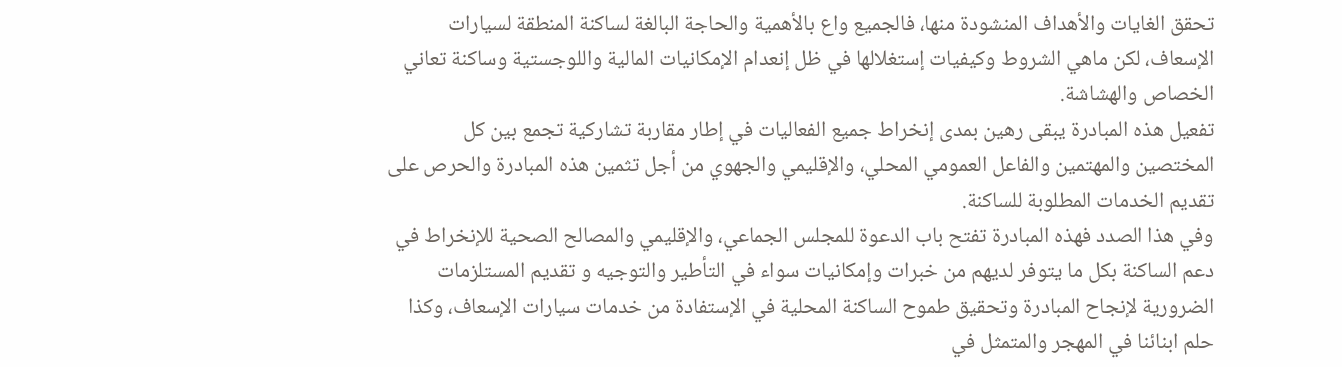تحقق الغايات والأهداف المنشودة منها، فالجميع واع بالأهمية والحاجة البالغة لساكنة المنطقة لسيارات الإسعاف، لكن ماهي الشروط وكيفيات إستغلالها في ظل إنعدام الإمكانيات المالية واللوجستية وساكنة تعاني الخصاص والهشاشة.
تفعيل هذه المبادرة يبقى رهين بمدى إنخراط جميع الفعاليات في إطار مقاربة تشاركية تجمع بين كل المختصين والمهتمين والفاعل العمومي المحلي، والإقليمي والجهوي من أجل تثمين هذه المبادرة والحرص على تقديم الخدمات المطلوبة للساكنة.
وفي هذا الصدد فهذه المبادرة تفتح باب الدعوة للمجلس الجماعي، والإقليمي والمصالح الصحية للإنخراط في دعم الساكنة بكل ما يتوفر لديهم من خبرات وإمكانيات سواء في التأطير والتوجيه و تقديم المستلزمات الضرورية لإنجاح المبادرة وتحقيق طموح الساكنة المحلية في الإستفادة من خدمات سيارات الإسعاف، وكذا حلم ابنائنا في المهجر والمتمثل في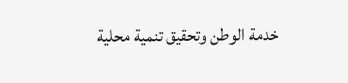خدمة الوطن وتحقيق تنمية محلية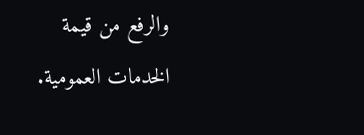والرفع من قيمة الخدمات العمومية.